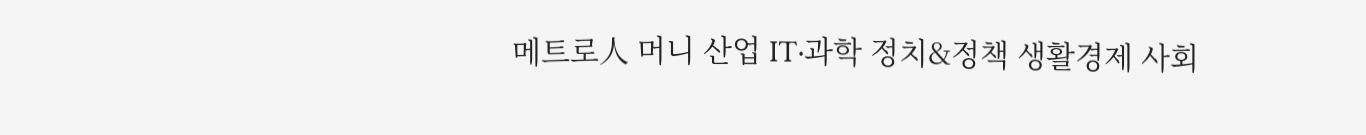메트로人 머니 산업 IT·과학 정치&정책 생활경제 사회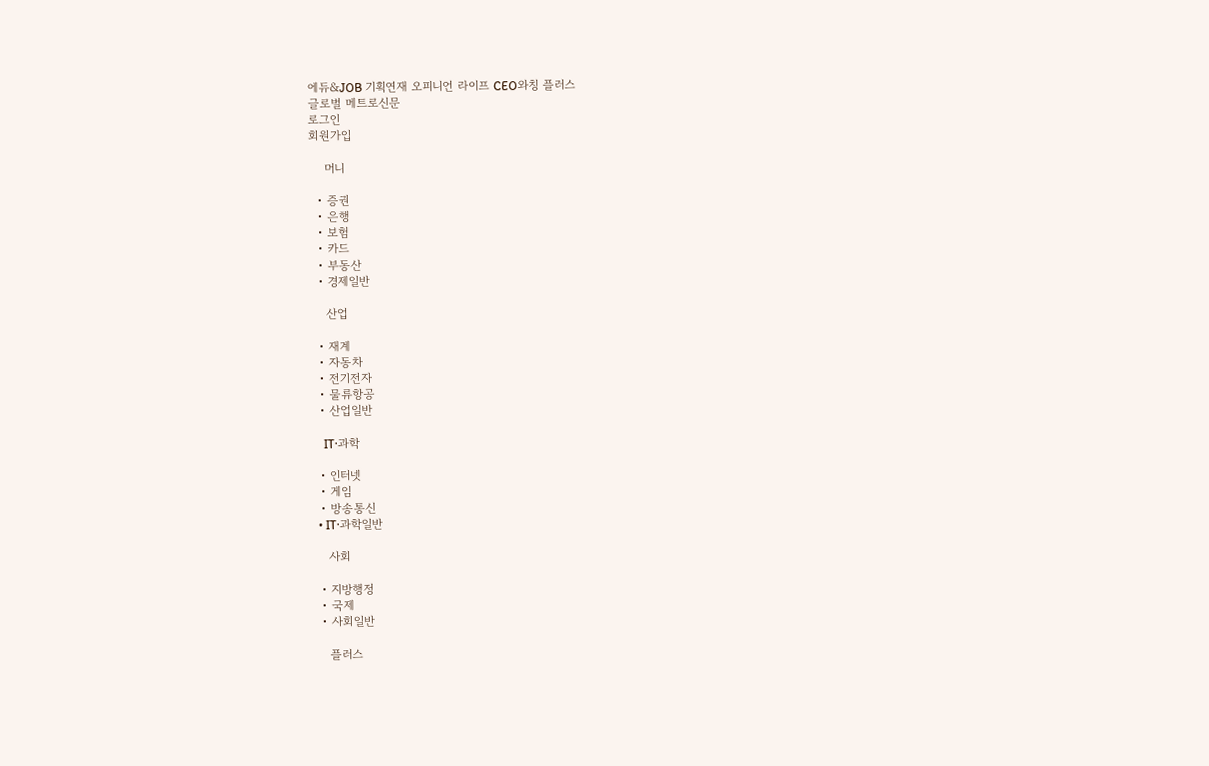에듀&JOB 기획연재 오피니언 라이프 CEO와칭 플러스
글로벌 메트로신문
로그인
회원가입

    머니

  • 증권
  • 은행
  • 보험
  • 카드
  • 부동산
  • 경제일반

    산업

  • 재계
  • 자동차
  • 전기전자
  • 물류항공
  • 산업일반

    IT·과학

  • 인터넷
  • 게임
  • 방송통신
  • IT·과학일반

    사회

  • 지방행정
  • 국제
  • 사회일반

    플러스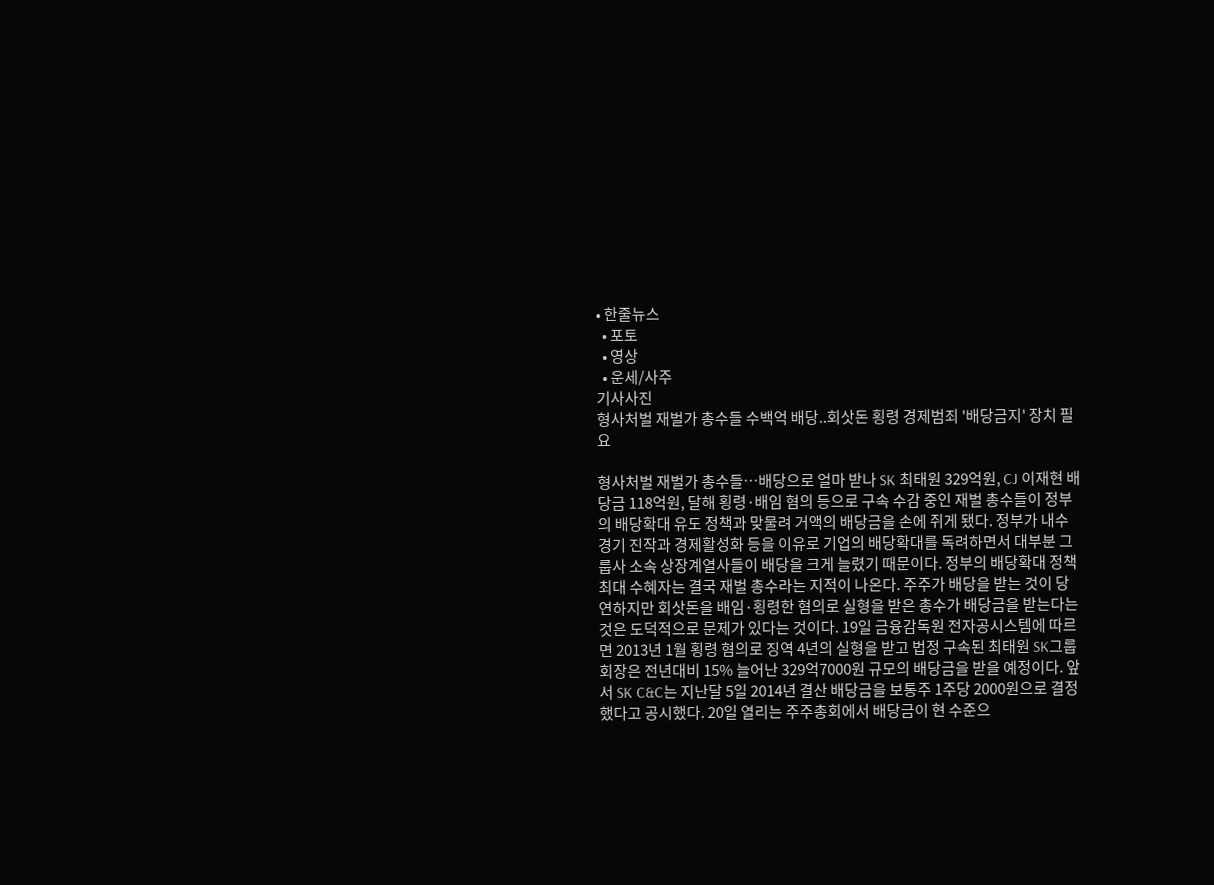• 한줄뉴스
  • 포토
  • 영상
  • 운세/사주
기사사진
형사처벌 재벌가 총수들 수백억 배당..회삿돈 횡령 경제범죄 '배당금지' 장치 필요

형사처벌 재벌가 총수들…배당으로 얼마 받나 SK 최태원 329억원, CJ 이재현 배당금 118억원, 달해 횡령·배임 혐의 등으로 구속 수감 중인 재벌 총수들이 정부의 배당확대 유도 정책과 맞물려 거액의 배당금을 손에 쥐게 됐다. 정부가 내수경기 진작과 경제활성화 등을 이유로 기업의 배당확대를 독려하면서 대부분 그룹사 소속 상장계열사들이 배당을 크게 늘렸기 때문이다. 정부의 배당확대 정책 최대 수혜자는 결국 재벌 총수라는 지적이 나온다. 주주가 배당을 받는 것이 당연하지만 회삿돈을 배임·횡령한 혐의로 실형을 받은 총수가 배당금을 받는다는 것은 도덕적으로 문제가 있다는 것이다. 19일 금융감독원 전자공시스템에 따르면 2013년 1월 횡령 혐의로 징역 4년의 실형을 받고 법정 구속된 최태원 SK그룹 회장은 전년대비 15% 늘어난 329억7000원 규모의 배당금을 받을 예정이다. 앞서 SK C&C는 지난달 5일 2014년 결산 배당금을 보통주 1주당 2000원으로 결정했다고 공시했다. 20일 열리는 주주총회에서 배당금이 현 수준으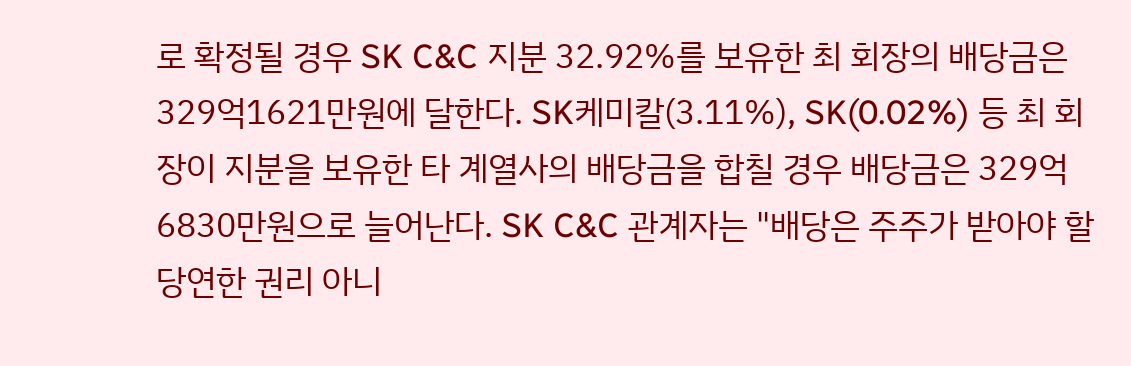로 확정될 경우 SK C&C 지분 32.92%를 보유한 최 회장의 배당금은 329억1621만원에 달한다. SK케미칼(3.11%), SK(0.02%) 등 최 회장이 지분을 보유한 타 계열사의 배당금을 합칠 경우 배당금은 329억6830만원으로 늘어난다. SK C&C 관계자는 "배당은 주주가 받아야 할 당연한 권리 아니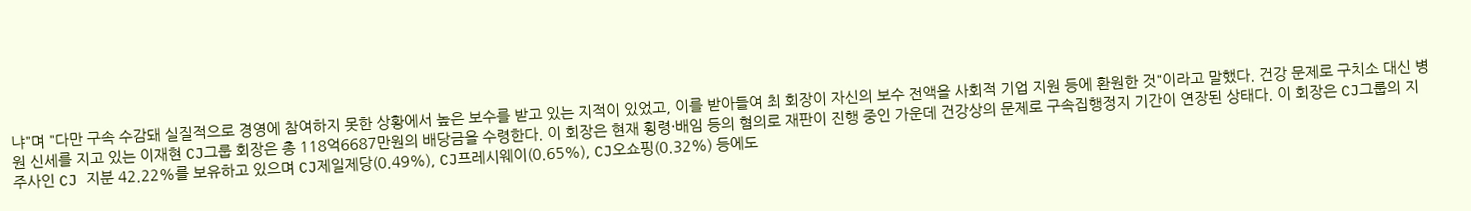냐"며 "다만 구속 수감돼 실질적으로 경영에 참여하지 못한 상황에서 높은 보수를 받고 있는 지적이 있었고, 이를 받아들여 최 회장이 자신의 보수 전액을 사회적 기업 지원 등에 환원한 것"이라고 말했다. 건강 문제로 구치소 대신 병원 신세를 지고 있는 이재현 CJ그룹 회장은 총 118억6687만원의 배당금을 수령한다. 이 회장은 현재 횡령·배임 등의 혐의로 재판이 진행 중인 가운데 건강상의 문제로 구속집행정지 기간이 연장된 상태다. 이 회장은 CJ그룹의 지주사인 CJ 지분 42.22%를 보유하고 있으며 CJ제일제당(0.49%), CJ프레시웨이(0.65%), CJ오쇼핑(0.32%) 등에도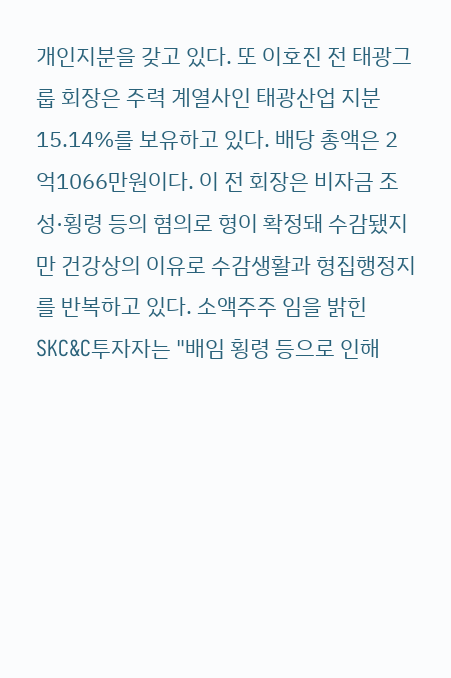개인지분을 갖고 있다. 또 이호진 전 태광그룹 회장은 주력 계열사인 태광산업 지분 15.14%를 보유하고 있다. 배당 총액은 2억1066만원이다. 이 전 회장은 비자금 조성·횡령 등의 혐의로 형이 확정돼 수감됐지만 건강상의 이유로 수감생활과 형집행정지를 반복하고 있다. 소액주주 임을 밝힌 SKC&C투자자는 "배임 횡령 등으로 인해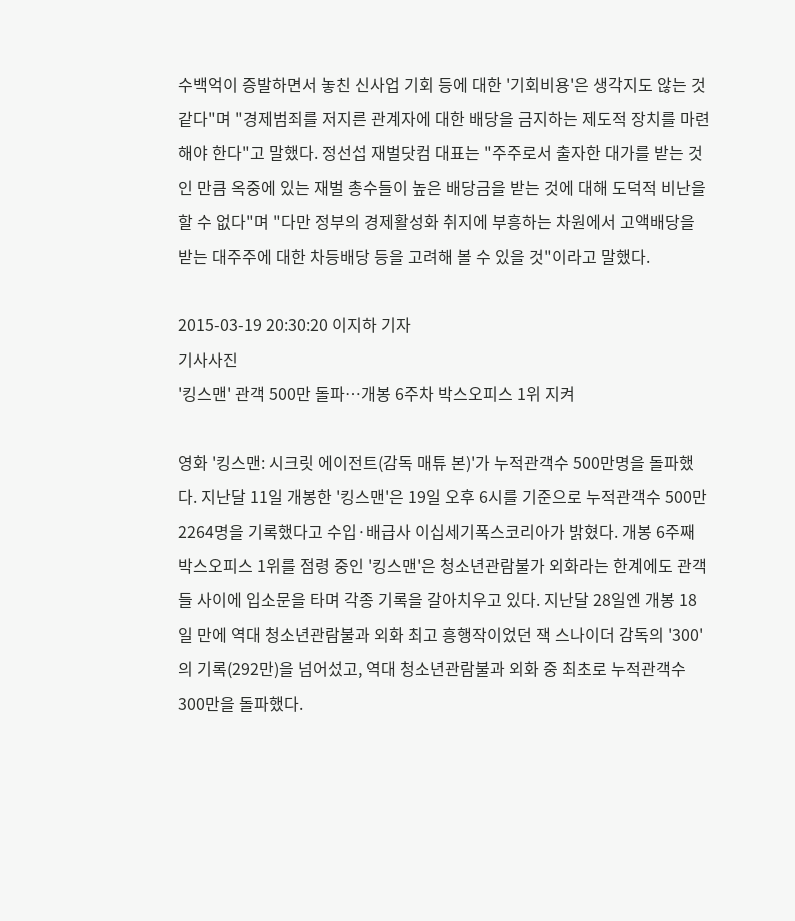수백억이 증발하면서 놓친 신사업 기회 등에 대한 '기회비용'은 생각지도 않는 것 같다"며 "경제범죄를 저지른 관계자에 대한 배당을 금지하는 제도적 장치를 마련해야 한다"고 말했다. 정선섭 재벌닷컴 대표는 "주주로서 출자한 대가를 받는 것인 만큼 옥중에 있는 재벌 총수들이 높은 배당금을 받는 것에 대해 도덕적 비난을 할 수 없다"며 "다만 정부의 경제활성화 취지에 부흥하는 차원에서 고액배당을 받는 대주주에 대한 차등배당 등을 고려해 볼 수 있을 것"이라고 말했다.

2015-03-19 20:30:20 이지하 기자
기사사진
'킹스맨' 관객 500만 돌파…개봉 6주차 박스오피스 1위 지켜

영화 '킹스맨: 시크릿 에이전트(감독 매튜 본)'가 누적관객수 500만명을 돌파했다. 지난달 11일 개봉한 '킹스맨'은 19일 오후 6시를 기준으로 누적관객수 500만 2264명을 기록했다고 수입·배급사 이십세기폭스코리아가 밝혔다. 개봉 6주째 박스오피스 1위를 점령 중인 '킹스맨'은 청소년관람불가 외화라는 한계에도 관객들 사이에 입소문을 타며 각종 기록을 갈아치우고 있다. 지난달 28일엔 개봉 18일 만에 역대 청소년관람불과 외화 최고 흥행작이었던 잭 스나이더 감독의 '300'의 기록(292만)을 넘어섰고, 역대 청소년관람불과 외화 중 최초로 누적관객수 300만을 돌파했다.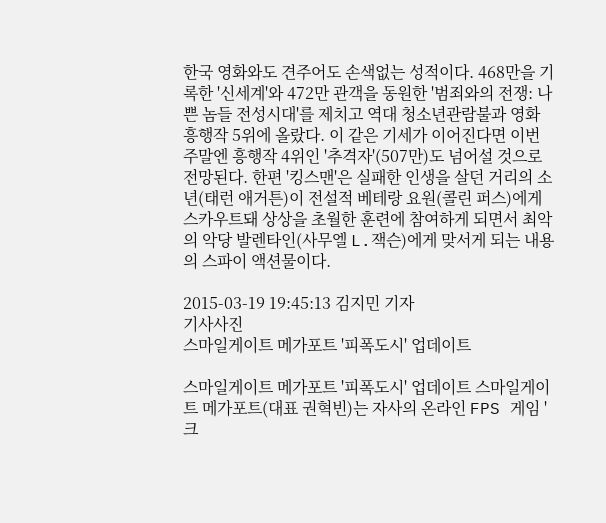한국 영화와도 견주어도 손색없는 성적이다. 468만을 기록한 '신세계'와 472만 관객을 동원한 '범죄와의 전쟁: 나쁜 놈들 전성시대'를 제치고 역대 청소년관람불과 영화 흥행작 5위에 올랐다. 이 같은 기세가 이어진다면 이번 주말엔 흥행작 4위인 '추격자'(507만)도 넘어설 것으로 전망된다. 한편 '킹스맨'은 실패한 인생을 살던 거리의 소년(태런 애거튼)이 전설적 베테랑 요원(콜린 퍼스)에게 스카우트돼 상상을 초월한 훈련에 참여하게 되면서 최악의 악당 발렌타인(사무엘 L.잭슨)에게 맞서게 되는 내용의 스파이 액션물이다.

2015-03-19 19:45:13 김지민 기자
기사사진
스마일게이트 메가포트 '피폭도시' 업데이트

스마일게이트 메가포트 '피폭도시' 업데이트 스마일게이트 메가포트(대표 권혁빈)는 자사의 온라인 FPS 게임 '크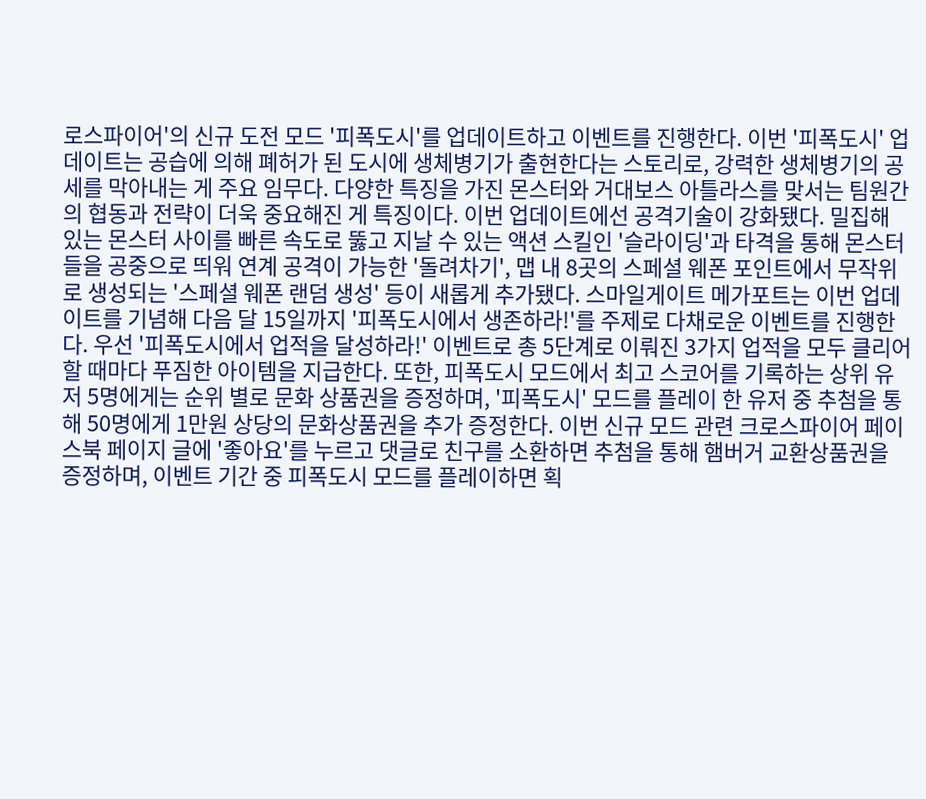로스파이어'의 신규 도전 모드 '피폭도시'를 업데이트하고 이벤트를 진행한다. 이번 '피폭도시' 업데이트는 공습에 의해 폐허가 된 도시에 생체병기가 출현한다는 스토리로, 강력한 생체병기의 공세를 막아내는 게 주요 임무다. 다양한 특징을 가진 몬스터와 거대보스 아틀라스를 맞서는 팀원간의 협동과 전략이 더욱 중요해진 게 특징이다. 이번 업데이트에선 공격기술이 강화됐다. 밀집해 있는 몬스터 사이를 빠른 속도로 뚫고 지날 수 있는 액션 스킬인 '슬라이딩'과 타격을 통해 몬스터들을 공중으로 띄워 연계 공격이 가능한 '돌려차기', 맵 내 8곳의 스페셜 웨폰 포인트에서 무작위로 생성되는 '스페셜 웨폰 랜덤 생성' 등이 새롭게 추가됐다. 스마일게이트 메가포트는 이번 업데이트를 기념해 다음 달 15일까지 '피폭도시에서 생존하라!'를 주제로 다채로운 이벤트를 진행한다. 우선 '피폭도시에서 업적을 달성하라!' 이벤트로 총 5단계로 이뤄진 3가지 업적을 모두 클리어할 때마다 푸짐한 아이템을 지급한다. 또한, 피폭도시 모드에서 최고 스코어를 기록하는 상위 유저 5명에게는 순위 별로 문화 상품권을 증정하며, '피폭도시' 모드를 플레이 한 유저 중 추첨을 통해 50명에게 1만원 상당의 문화상품권을 추가 증정한다. 이번 신규 모드 관련 크로스파이어 페이스북 페이지 글에 '좋아요'를 누르고 댓글로 친구를 소환하면 추첨을 통해 햄버거 교환상품권을 증정하며, 이벤트 기간 중 피폭도시 모드를 플레이하면 획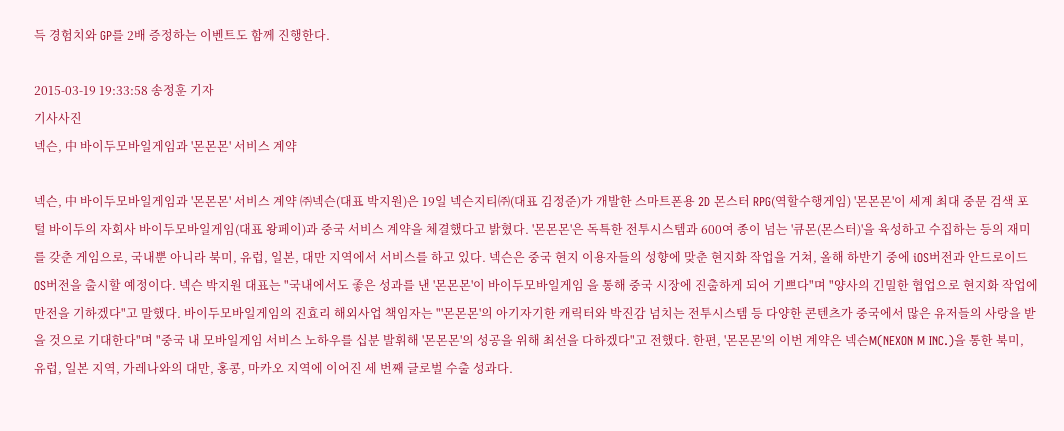득 경험치와 GP를 2배 증정하는 이벤트도 함께 진행한다.

2015-03-19 19:33:58 송정훈 기자
기사사진
넥슨, 中 바이두모바일게임과 '몬몬몬' 서비스 계약

넥슨, 中 바이두모바일게임과 '몬몬몬' 서비스 계약 ㈜넥슨(대표 박지원)은 19일 넥슨지티㈜(대표 김정준)가 개발한 스마트폰용 2D 몬스터 RPG(역할수행게임) '몬몬몬'이 세계 최대 중문 검색 포털 바이두의 자회사 바이두모바일게임(대표 왕페이)과 중국 서비스 계약을 체결했다고 밝혔다. '몬몬몬'은 독특한 전투시스템과 600여 종이 넘는 '큐몬(몬스터)'을 육성하고 수집하는 등의 재미를 갖춘 게임으로, 국내뿐 아니라 북미, 유럽, 일본, 대만 지역에서 서비스를 하고 있다. 넥슨은 중국 현지 이용자들의 성향에 맞춘 현지화 작업을 거쳐, 올해 하반기 중에 iOS버전과 안드로이드OS버전을 출시할 예정이다. 넥슨 박지원 대표는 "국내에서도 좋은 성과를 낸 '몬몬몬'이 바이두모바일게임 을 통해 중국 시장에 진출하게 되어 기쁘다"며 "양사의 긴밀한 협업으로 현지화 작업에 만전을 기하겠다"고 말했다. 바이두모바일게임의 진효리 해외사업 책임자는 "'몬몬몬'의 아기자기한 캐릭터와 박진감 넘치는 전투시스템 등 다양한 콘텐츠가 중국에서 많은 유저들의 사랑을 받을 것으로 기대한다"며 "중국 내 모바일게임 서비스 노하우를 십분 발휘해 '몬몬몬'의 성공을 위해 최선을 다하겠다"고 전했다. 한편, '몬몬몬'의 이번 계약은 넥슨M(NEXON M INC.)을 통한 북미, 유럽, 일본 지역, 가레나와의 대만, 홍콩, 마카오 지역에 이어진 세 번째 글로벌 수출 성과다.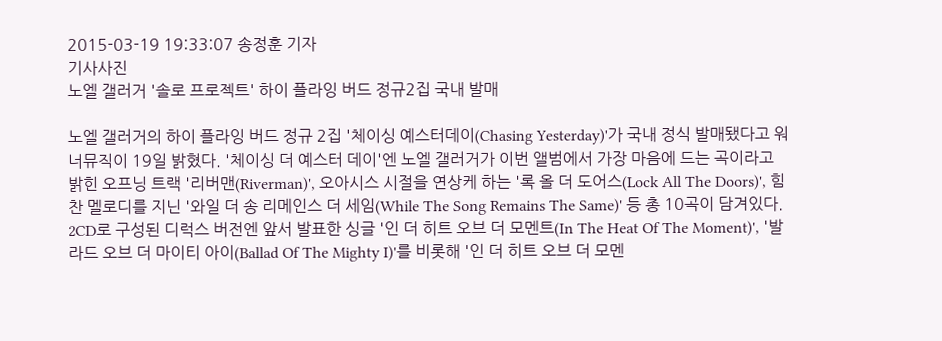2015-03-19 19:33:07 송정훈 기자
기사사진
노엘 갤러거 '솔로 프로젝트' 하이 플라잉 버드 정규2집 국내 발매

노엘 갤러거의 하이 플라잉 버드 정규 2집 '체이싱 예스터데이(Chasing Yesterday)'가 국내 정식 발매됐다고 워너뮤직이 19일 밝혔다. '체이싱 더 예스터 데이'엔 노엘 갤러거가 이번 앨범에서 가장 마음에 드는 곡이라고 밝힌 오프닝 트랙 '리버맨(Riverman)', 오아시스 시절을 연상케 하는 '록 올 더 도어스(Lock All The Doors)', 힘찬 멜로디를 지닌 '와일 더 송 리메인스 더 세임(While The Song Remains The Same)' 등 총 10곡이 담겨있다. 2CD로 구성된 디럭스 버전엔 앞서 발표한 싱글 '인 더 히트 오브 더 모멘트(In The Heat Of The Moment)', '발라드 오브 더 마이티 아이(Ballad Of The Mighty I)'를 비롯해 '인 더 히트 오브 더 모멘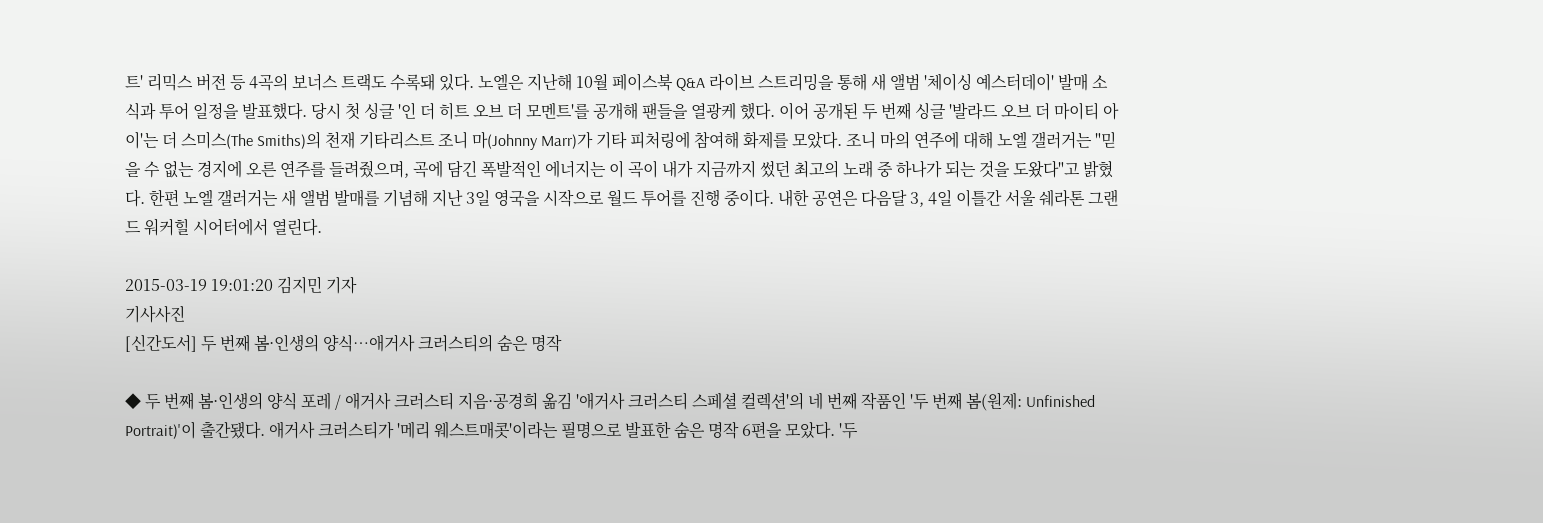트' 리믹스 버전 등 4곡의 보너스 트랙도 수록돼 있다. 노엘은 지난해 10월 페이스북 Q&A 라이브 스트리밍을 통해 새 앨범 '체이싱 예스터데이' 발매 소식과 투어 일정을 발표했다. 당시 첫 싱글 '인 더 히트 오브 더 모멘트'를 공개해 팬들을 열광케 했다. 이어 공개된 두 번째 싱글 '발라드 오브 더 마이티 아이'는 더 스미스(The Smiths)의 천재 기타리스트 조니 마(Johnny Marr)가 기타 피처링에 참여해 화제를 모았다. 조니 마의 연주에 대해 노엘 갤러거는 "믿을 수 없는 경지에 오른 연주를 들려줬으며, 곡에 담긴 폭발적인 에너지는 이 곡이 내가 지금까지 썼던 최고의 노래 중 하나가 되는 것을 도왔다"고 밝혔다. 한편 노엘 갤러거는 새 앨범 발매를 기념해 지난 3일 영국을 시작으로 월드 투어를 진행 중이다. 내한 공연은 다음달 3, 4일 이틀간 서울 쉐라톤 그랜드 워커힐 시어터에서 열린다.

2015-03-19 19:01:20 김지민 기자
기사사진
[신간도서] 두 번째 봄·인생의 양식…애거사 크러스티의 숨은 명작

◆ 두 번째 봄·인생의 양식 포레 / 애거사 크러스티 지음·공경희 옮김 '애거사 크러스티 스페셜 컬렉션'의 네 번째 작품인 '두 번째 봄(원제: Unfinished Portrait)'이 출간됐다. 애거사 크러스티가 '메리 웨스트매콧'이라는 필명으로 발표한 숨은 명작 6편을 모았다. '두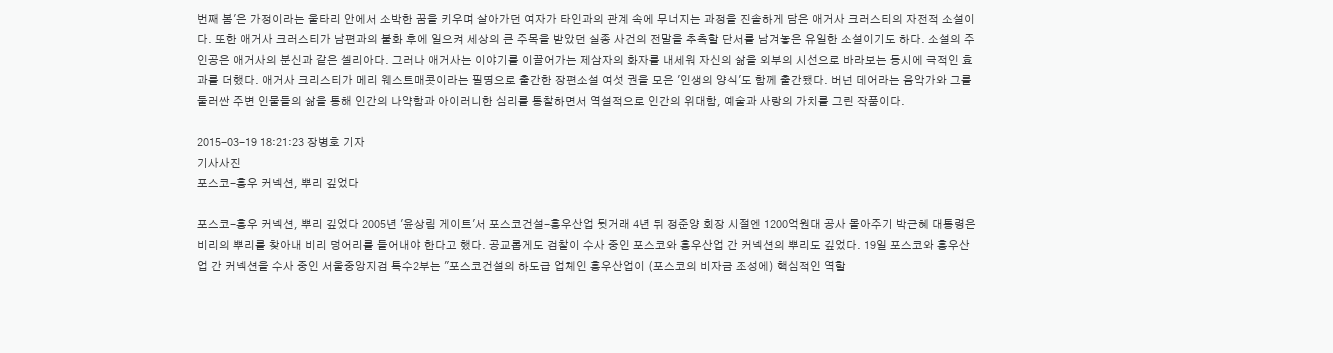번째 봄'은 가정이라는 울타리 안에서 소박한 꿈을 키우며 살아가던 여자가 타인과의 관계 속에 무너지는 과정을 진솔하게 담은 애거사 크러스티의 자전적 소설이다. 또한 애거사 크러스티가 남편과의 불화 후에 일으켜 세상의 큰 주목을 받았던 실종 사건의 전말을 추측할 단서를 남겨놓은 유일한 소설이기도 하다. 소설의 주인공은 애거사의 분신과 같은 셀리아다. 그러나 애거사는 이야기를 이끌어가는 제삼자의 화자를 내세워 자신의 삶을 외부의 시선으로 바라보는 동시에 극적인 효과를 더했다. 애거사 크리스티가 메리 웨스트매콧이라는 필명으로 출간한 장편소설 여섯 권을 모은 '인생의 양식'도 함께 출간됐다. 버넌 데어라는 음악가와 그를 둘러싼 주변 인물들의 삶을 통해 인간의 나약함과 아이러니한 심리를 통찰하면서 역설적으로 인간의 위대함, 예술과 사랑의 가치를 그린 작품이다.

2015-03-19 18:21:23 장병호 기자
기사사진
포스코-흥우 커넥션, 뿌리 깊었다

포스코-흥우 커넥션, 뿌리 깊었다 2005년 '윤상림 게이트'서 포스코건설-흥우산업 뒷거래 4년 뒤 정준양 회장 시절엔 1200억원대 공사 몰아주기 박근혜 대통령은 비리의 뿌리를 찾아내 비리 덩어리를 들어내야 한다고 했다. 공교롭게도 검찰이 수사 중인 포스코와 흥우산업 간 커넥션의 뿌리도 깊었다. 19일 포스코와 흥우산업 간 커넥션을 수사 중인 서울중앙지검 특수2부는 "포스코건설의 하도급 업체인 흥우산업이 (포스코의 비자금 조성에) 핵심적인 역할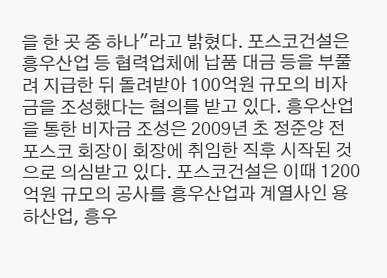을 한 곳 중 하나"라고 밝혔다. 포스코건설은 흥우산업 등 협력업체에 납품 대금 등을 부풀려 지급한 뒤 돌려받아 100억원 규모의 비자금을 조성했다는 혐의를 받고 있다. 흥우산업을 통한 비자금 조성은 2009년 초 정준양 전 포스코 회장이 회장에 취임한 직후 시작된 것으로 의심받고 있다. 포스코건설은 이때 1200억원 규모의 공사를 흥우산업과 계열사인 용하산업, 흥우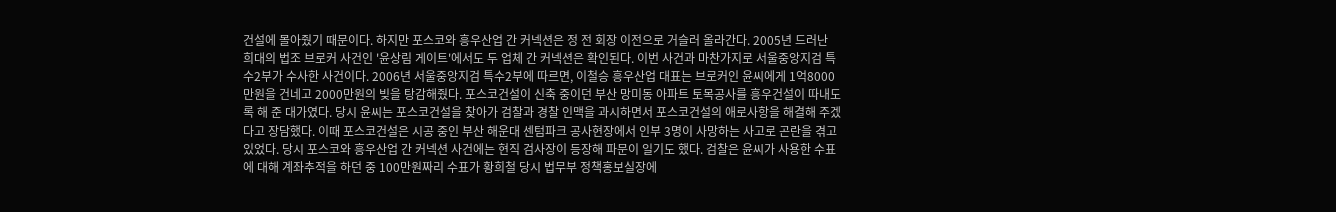건설에 몰아줬기 때문이다. 하지만 포스코와 흥우산업 간 커넥션은 정 전 회장 이전으로 거슬러 올라간다. 2005년 드러난 희대의 법조 브로커 사건인 '윤상림 게이트'에서도 두 업체 간 커넥션은 확인된다. 이번 사건과 마찬가지로 서울중앙지검 특수2부가 수사한 사건이다. 2006년 서울중앙지검 특수2부에 따르면, 이철승 흥우산업 대표는 브로커인 윤씨에게 1억8000만원을 건네고 2000만원의 빚을 탕감해줬다. 포스코건설이 신축 중이던 부산 망미동 아파트 토목공사를 흥우건설이 따내도록 해 준 대가였다. 당시 윤씨는 포스코건설을 찾아가 검찰과 경찰 인맥을 과시하면서 포스코건설의 애로사항을 해결해 주겠다고 장담했다. 이때 포스코건설은 시공 중인 부산 해운대 센텀파크 공사현장에서 인부 3명이 사망하는 사고로 곤란을 겪고 있었다. 당시 포스코와 흥우산업 간 커넥션 사건에는 현직 검사장이 등장해 파문이 일기도 했다. 검찰은 윤씨가 사용한 수표에 대해 계좌추적을 하던 중 100만원짜리 수표가 황희철 당시 법무부 정책홍보실장에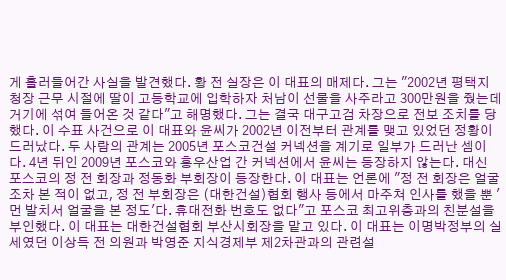게 흘러들어간 사실을 발견했다. 황 전 실장은 이 대표의 매제다. 그는 "2002년 평택지청장 근무 시절에 딸이 고등학교에 입학하자 처남이 선물을 사주라고 300만원을 줬는데 거기에 섞여 들어온 것 같다"고 해명했다. 그는 결국 대구고검 차장으로 전보 조치를 당했다. 이 수표 사건으로 이 대표와 윤씨가 2002년 이전부터 관계를 맺고 있었던 정황이 드러났다. 두 사람의 관계는 2005년 포스코건설 커넥션을 계기로 일부가 드러난 셈이다. 4년 뒤인 2009년 포스코와 흥우산업 간 커넥션에서 윤씨는 등장하지 않는다. 대신 포스코의 정 전 회장과 정동화 부회장이 등장한다. 이 대표는 언론에 "정 전 회장은 얼굴조차 본 적이 없고, 정 전 부회장은 (대한건설)협회 행사 등에서 마주쳐 인사를 했을 뿐 '먼 발치서 얼굴을 본 정도'다. 휴대전화 번호도 없다"고 포스코 최고위층과의 친분설을 부인했다. 이 대표는 대한건설협회 부산시회장을 맡고 있다. 이 대표는 이명박정부의 실세였던 이상득 전 의원과 박영준 지식경제부 제2차관과의 관련설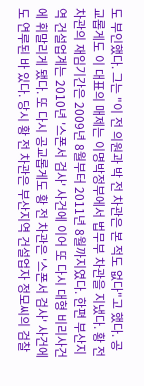도 부인했다. 그는 "이 전 의원과 박 전 차관은 본 적도 없다"고 했다. 공교롭게도 이 대표의 매제는 이명박정부에서 법무부 차관을 지냈다. 황 전 차관의 재임기간은 2009년 8월부터 2011년 8월까지였다. 한편 부산지역 건설업계는 2010년 '스폰서 검사' 사건에 이어 또 다시 대형 비리사건에 휘말리게 됐다. 또 다시 공교롭게도 황 전 차관은 '스폰서 검사' 사건에도 연루된 바 있다. 당시 황 전 차관은 부산지역 건설업자 정모씨의 검찰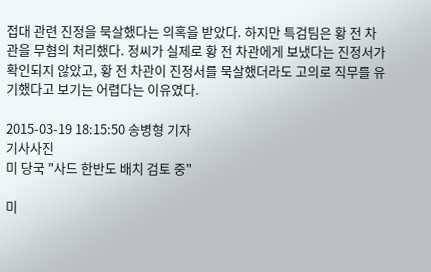접대 관련 진정을 묵살했다는 의혹을 받았다. 하지만 특검팀은 황 전 차관을 무혐의 처리했다. 정씨가 실제로 황 전 차관에게 보냈다는 진정서가 확인되지 않았고, 황 전 차관이 진정서를 묵살했더라도 고의로 직무를 유기했다고 보기는 어렵다는 이유였다.

2015-03-19 18:15:50 송병형 기자
기사사진
미 당국 "사드 한반도 배치 검토 중"

미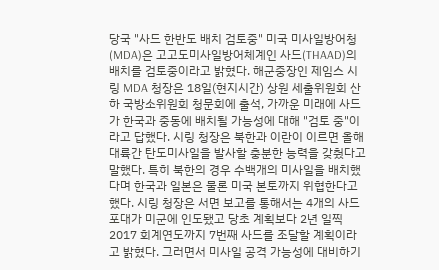당국 "사드 한반도 배치 검토중" 미국 미사일방어청(MDA)은 고고도미사일방어체계인 사드(THAAD)의 배치를 검토중이라고 밝혔다. 해군중장인 제임스 시링 MDA 청장은 18일(현지시간) 상원 세출위원회 산하 국방소위원회 청문회에 출석, 가까운 미래에 사드가 한국과 중동에 배치될 가능성에 대해 "검토 중"이라고 답했다. 시링 청장은 북한과 이란이 이르면 올해 대륙간 탄도미사일을 발사할 충분한 능력을 갖췄다고 말했다. 특히 북한의 경우 수백개의 미사일을 배치했다며 한국과 일본은 물론 미국 본토까지 위협한다고 했다. 시링 청장은 서면 보고를 통해서는 4개의 사드 포대가 미군에 인도됐고 당초 계획보다 2년 일찍 2017 회계연도까지 7번째 사드를 조달할 계획이라고 밝혔다. 그러면서 미사일 공격 가능성에 대비하기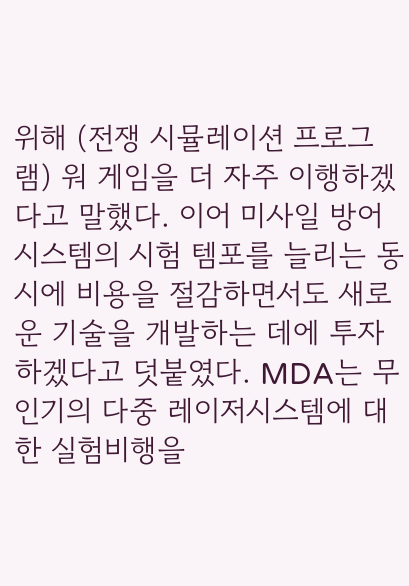위해 (전쟁 시뮬레이션 프로그램) 워 게임을 더 자주 이행하겠다고 말했다. 이어 미사일 방어 시스템의 시험 템포를 늘리는 동시에 비용을 절감하면서도 새로운 기술을 개발하는 데에 투자하겠다고 덧붙였다. MDA는 무인기의 다중 레이저시스템에 대한 실험비행을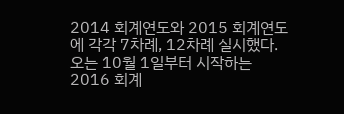2014 회계연도와 2015 회계연도에 각각 7차례, 12차례 실시했다. 오는 10월 1일부터 시작하는 2016 회계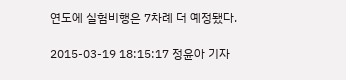연도에 실험비행은 7차례 더 예정됐다.

2015-03-19 18:15:17 정윤아 기자